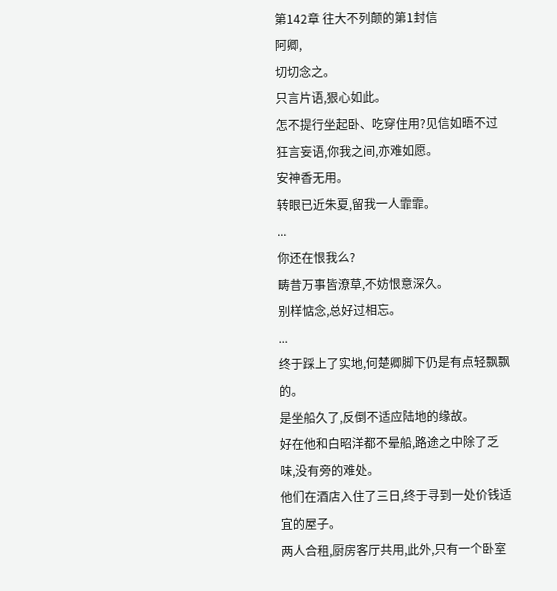第142章 往大不列颠的第1封信
阿卿,
切切念之。
只言片语,狠心如此。
怎不提行坐起卧、吃穿住用?见信如晤不过狂言妄语,你我之间,亦难如愿。
安神香无用。
转眼已近朱夏,留我一人霏霏。
...
你还在恨我么?
畴昔万事皆潦草,不妨恨意深久。
别样惦念,总好过相忘。
...
终于踩上了实地,何楚卿脚下仍是有点轻飘飘的。
是坐船久了,反倒不适应陆地的缘故。
好在他和白昭洋都不晕船,路途之中除了乏味,没有旁的难处。
他们在酒店入住了三日,终于寻到一处价钱适宜的屋子。
两人合租,厨房客厅共用,此外,只有一个卧室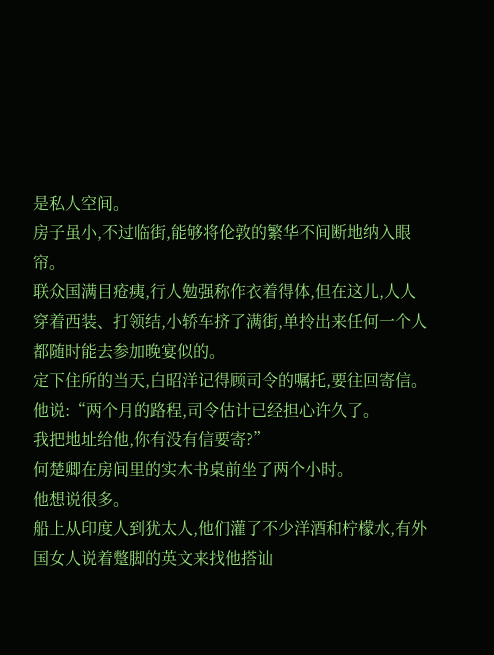是私人空间。
房子虽小,不过临街,能够将伦敦的繁华不间断地纳入眼帘。
联众国满目疮痍,行人勉强称作衣着得体,但在这儿,人人穿着西装、打领结,小轿车挤了满街,单拎出来任何一个人都随时能去参加晚宴似的。
定下住所的当天,白昭洋记得顾司令的嘱托,要往回寄信。
他说:“两个月的路程,司令估计已经担心许久了。
我把地址给他,你有没有信要寄?”
何楚卿在房间里的实木书桌前坐了两个小时。
他想说很多。
船上从印度人到犹太人,他们灌了不少洋酒和柠檬水,有外国女人说着蹩脚的英文来找他搭讪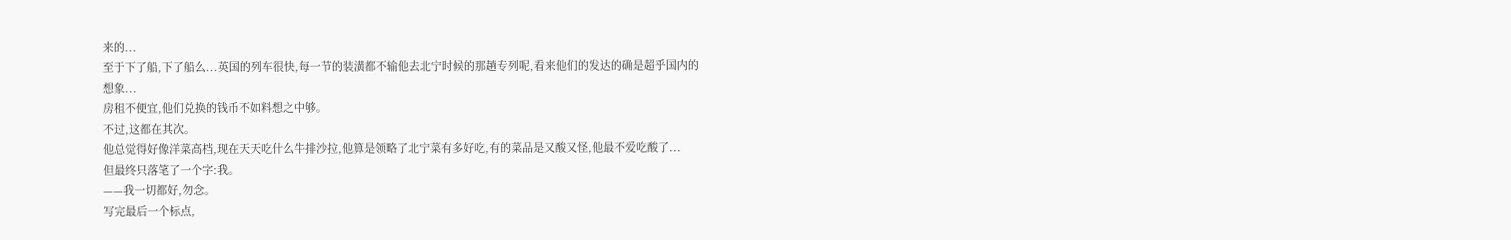来的...
至于下了船,下了船么...英国的列车很快,每一节的装潢都不输他去北宁时候的那趟专列呢,看来他们的发达的确是超乎国内的想象...
房租不便宜,他们兑换的钱币不如料想之中够。
不过,这都在其次。
他总觉得好像洋菜高档,现在天天吃什么牛排沙拉,他算是领略了北宁菜有多好吃,有的菜品是又酸又怪,他最不爱吃酸了...
但最终只落笔了一个字:我。
——我一切都好,勿念。
写完最后一个标点,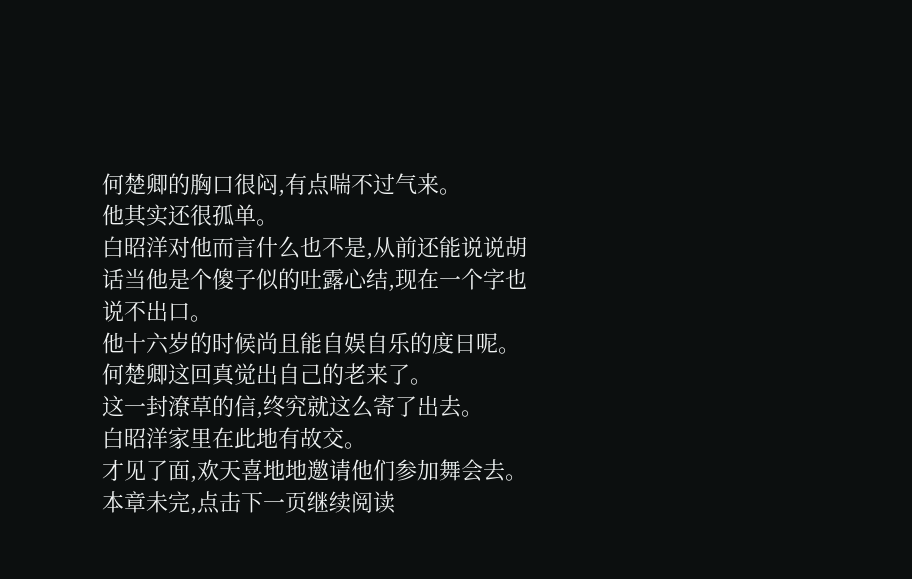何楚卿的胸口很闷,有点喘不过气来。
他其实还很孤单。
白昭洋对他而言什么也不是,从前还能说说胡话当他是个傻子似的吐露心结,现在一个字也说不出口。
他十六岁的时候尚且能自娱自乐的度日呢。
何楚卿这回真觉出自己的老来了。
这一封潦草的信,终究就这么寄了出去。
白昭洋家里在此地有故交。
才见了面,欢天喜地地邀请他们参加舞会去。
本章未完,点击下一页继续阅读